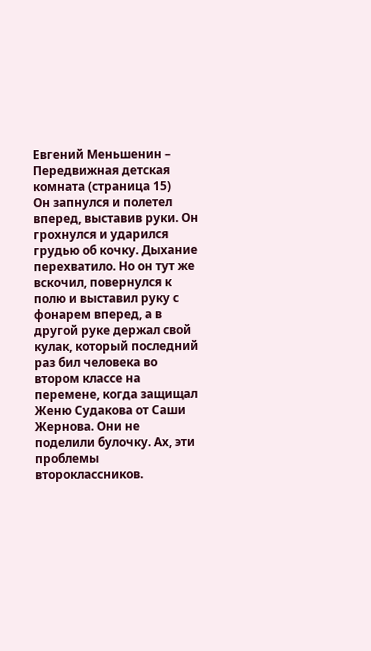Евгений Меньшенин – Передвижная детская комната (страница 15)
Он запнулся и полетел вперед, выставив руки. Он грохнулся и ударился грудью об кочку. Дыхание перехватило. Но он тут же вскочил, повернулся к полю и выставил руку с фонарем вперед, а в другой руке держал свой кулак, который последний раз бил человека во втором классе на перемене, когда защищал Женю Судакова от Саши Жернова. Они не поделили булочку. Ах, эти проблемы второклассников.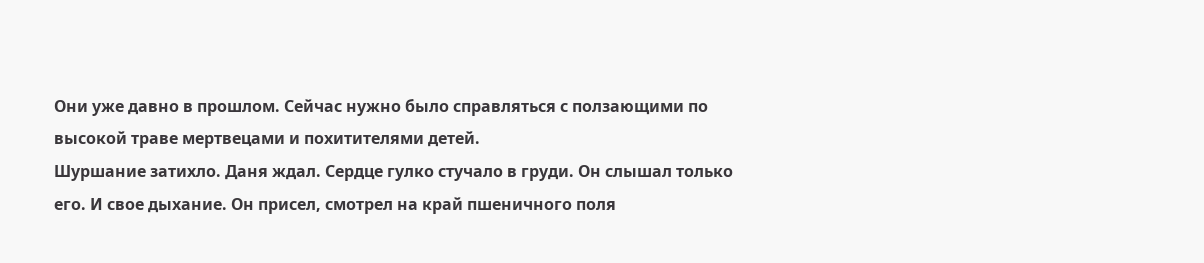Они уже давно в прошлом. Сейчас нужно было справляться с ползающими по высокой траве мертвецами и похитителями детей.
Шуршание затихло. Даня ждал. Сердце гулко стучало в груди. Он слышал только его. И свое дыхание. Он присел, смотрел на край пшеничного поля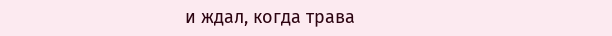и ждал, когда трава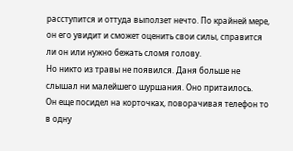расступится и оттуда выползет нечто. По крайней мере, он его увидит и сможет оценить свои силы, справится ли он или нужно бежать сломя голову.
Но никто из травы не появился. Даня больше не слышал ни малейшего шуршания. Оно притаилось.
Он еще посидел на корточках, поворачивая телефон то в одну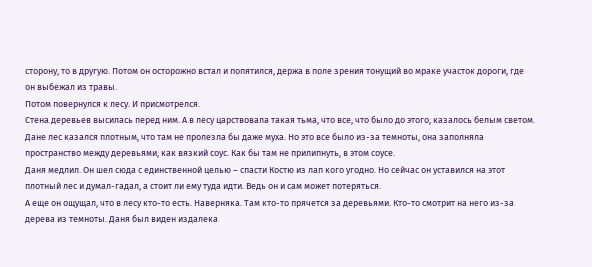сторону, то в другую. Потом он осторожно встал и попятился, держа в поле зрения тонущий во мраке участок дороги, где он выбежал из травы.
Потом повернулся к лесу. И присмотрелся.
Стена деревьев высилась перед ним. А в лесу царствовала такая тьма, что все, что было до этого, казалось белым светом. Дане лес казался плотным, что там не пролезла бы даже муха. Но это все было из-за темноты, она заполняла пространство между деревьями, как вязкий соус. Как бы там не прилипнуть, в этом соусе.
Даня медлил. Он шел сюда с единственной целью – спасти Костю из лап кого угодно. Но сейчас он уставился на этот плотный лес и думал-гадал, а стоит ли ему туда идти. Ведь он и сам может потеряться.
А еще он ощущал, что в лесу кто-то есть. Наверняка. Там кто-то прячется за деревьями. Кто-то смотрит на него из-за дерева из темноты. Даня был виден издалека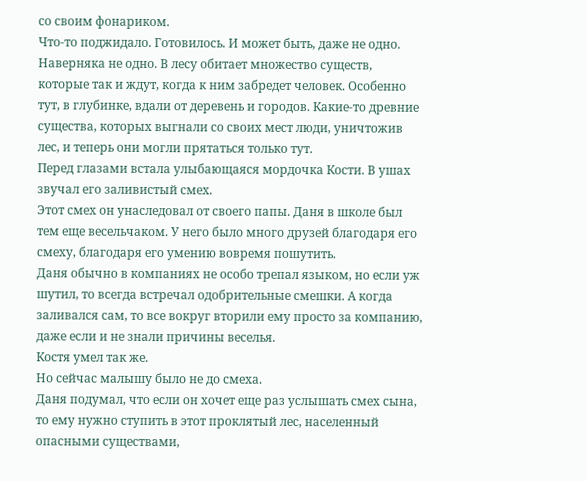со своим фонариком.
Что-то поджидало. Готовилось. И может быть, даже не одно. Наверняка не одно. В лесу обитает множество существ, которые так и ждут, когда к ним забредет человек. Особенно тут, в глубинке, вдали от деревень и городов. Какие-то древние существа, которых выгнали со своих мест люди, уничтожив лес, и теперь они могли прятаться только тут.
Перед глазами встала улыбающаяся мордочка Кости. В ушах звучал его заливистый смех.
Этот смех он унаследовал от своего папы. Даня в школе был тем еще весельчаком. У него было много друзей благодаря его смеху, благодаря его умению вовремя пошутить.
Даня обычно в компаниях не особо трепал языком, но если уж шутил, то всегда встречал одобрительные смешки. А когда заливался сам, то все вокруг вторили ему просто за компанию, даже если и не знали причины веселья.
Костя умел так же.
Но сейчас малышу было не до смеха.
Даня подумал, что если он хочет еще раз услышать смех сына, то ему нужно ступить в этот проклятый лес, населенный опасными существами,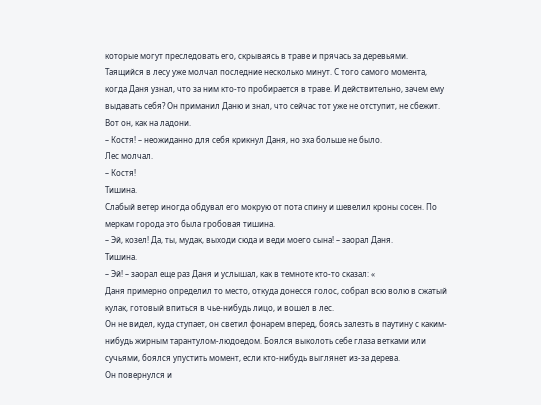которые могут преследовать его, скрываясь в траве и прячась за деревьями.
Таящийся в лесу уже молчал последние несколько минут. С того самого момента, когда Даня узнал, что за ним кто-то пробирается в траве. И действительно, зачем ему выдавать себя? Он приманил Даню и знал, что сейчас тот уже не отступит, не сбежит. Вот он, как на ладони.
– Костя! – неожиданно для себя крикнул Даня, но эха больше не было.
Лес молчал.
– Костя!
Тишина.
Слабый ветер иногда обдувал его мокрую от пота спину и шевелил кроны сосен. По меркам города это была гробовая тишина.
– Эй, козел! Да, ты, мудак, выходи сюда и веди моего сына! – заорал Даня.
Тишина.
– Эй! – заорал еще раз Даня и услышал, как в темноте кто-то сказал: «
Даня примерно определил то место, откуда донесся голос, собрал всю волю в сжатый кулак, готовый впиться в чье-нибудь лицо, и вошел в лес.
Он не видел, куда ступает, он светил фонарем вперед, боясь залезть в паутину с каким-нибудь жирным тарантулом-людоедом. Боялся выколоть себе глаза ветками или сучьями, боялся упустить момент, если кто-нибудь выглянет из-за дерева.
Он повернулся и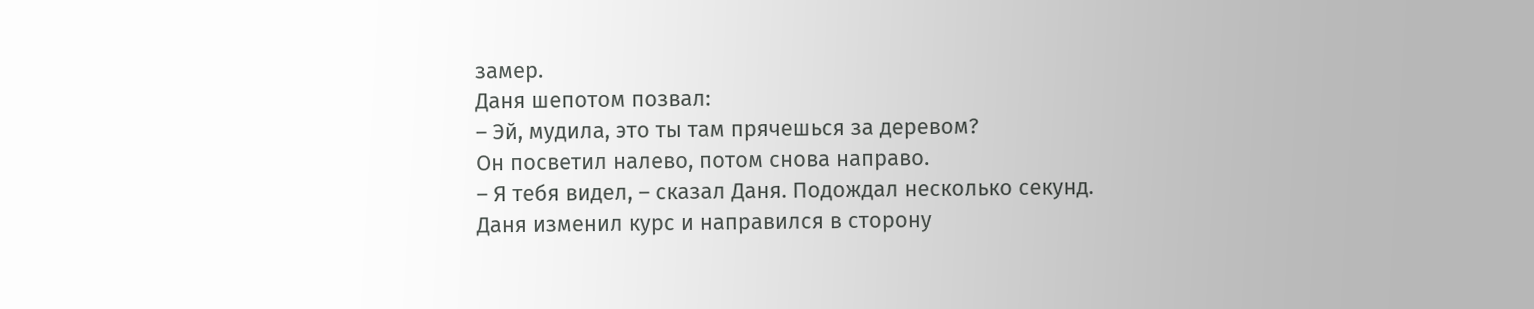замер.
Даня шепотом позвал:
– Эй, мудила, это ты там прячешься за деревом?
Он посветил налево, потом снова направо.
– Я тебя видел, – сказал Даня. Подождал несколько секунд.
Даня изменил курс и направился в сторону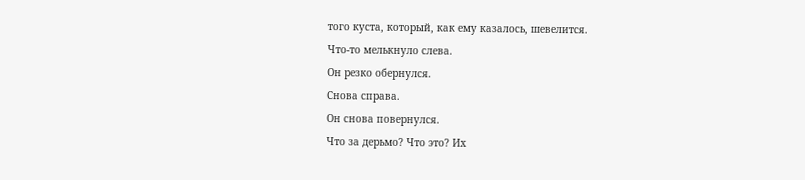того куста, который, как ему казалось, шевелится.
Что-то мелькнуло слева.
Он резко обернулся.
Снова справа.
Он снова повернулся.
Что за дерьмо? Что это? Их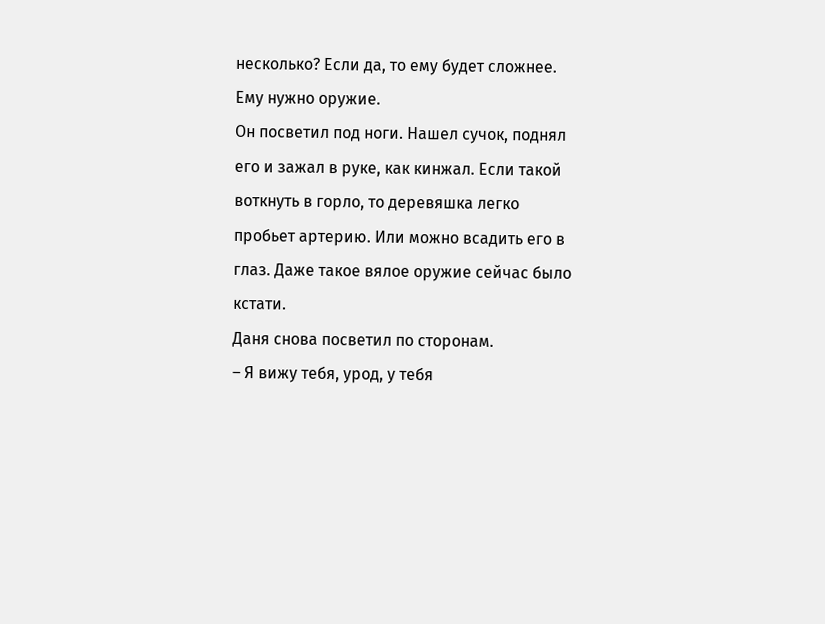несколько? Если да, то ему будет сложнее. Ему нужно оружие.
Он посветил под ноги. Нашел сучок, поднял его и зажал в руке, как кинжал. Если такой воткнуть в горло, то деревяшка легко пробьет артерию. Или можно всадить его в глаз. Даже такое вялое оружие сейчас было кстати.
Даня снова посветил по сторонам.
– Я вижу тебя, урод, у тебя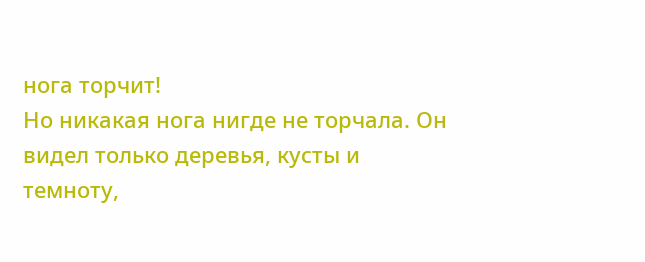нога торчит!
Но никакая нога нигде не торчала. Он видел только деревья, кусты и темноту,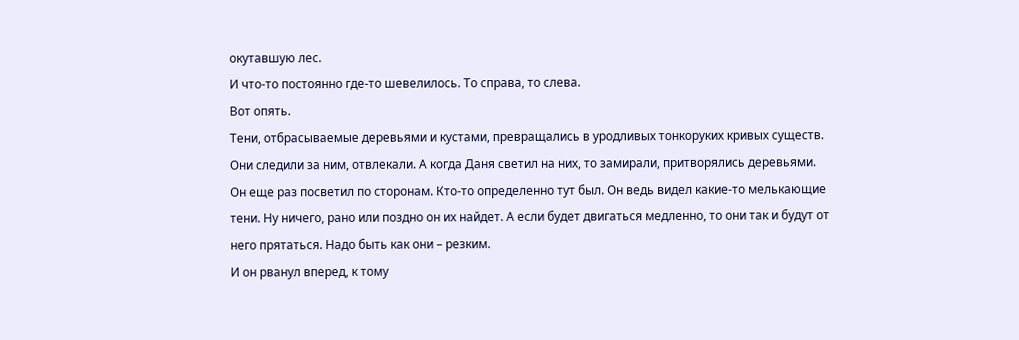окутавшую лес.
И что-то постоянно где-то шевелилось. То справа, то слева.
Вот опять.
Тени, отбрасываемые деревьями и кустами, превращались в уродливых тонкоруких кривых существ. Они следили за ним, отвлекали. А когда Даня светил на них, то замирали, притворялись деревьями.
Он еще раз посветил по сторонам. Кто-то определенно тут был. Он ведь видел какие-то мелькающие тени. Ну ничего, рано или поздно он их найдет. А если будет двигаться медленно, то они так и будут от него прятаться. Надо быть как они – резким.
И он рванул вперед, к тому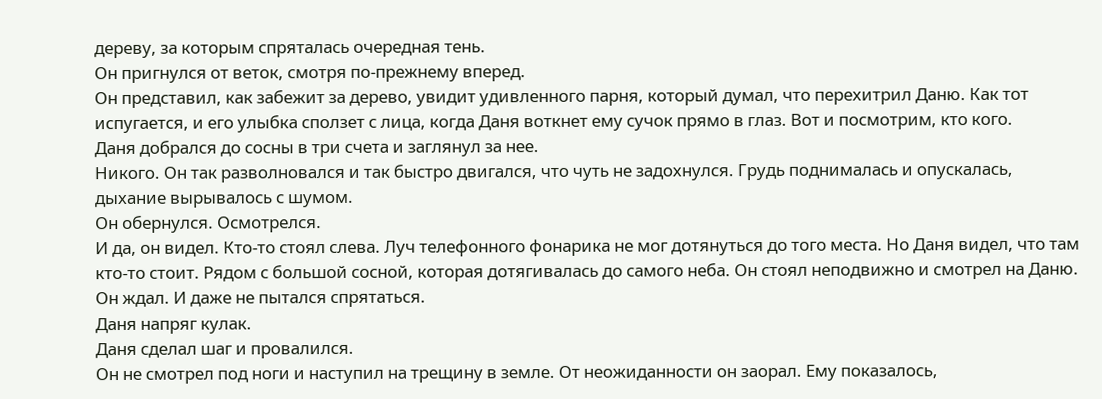дереву, за которым спряталась очередная тень.
Он пригнулся от веток, смотря по-прежнему вперед.
Он представил, как забежит за дерево, увидит удивленного парня, который думал, что перехитрил Даню. Как тот испугается, и его улыбка сползет с лица, когда Даня воткнет ему сучок прямо в глаз. Вот и посмотрим, кто кого.
Даня добрался до сосны в три счета и заглянул за нее.
Никого. Он так разволновался и так быстро двигался, что чуть не задохнулся. Грудь поднималась и опускалась, дыхание вырывалось с шумом.
Он обернулся. Осмотрелся.
И да, он видел. Кто-то стоял слева. Луч телефонного фонарика не мог дотянуться до того места. Но Даня видел, что там кто-то стоит. Рядом с большой сосной, которая дотягивалась до самого неба. Он стоял неподвижно и смотрел на Даню. Он ждал. И даже не пытался спрятаться.
Даня напряг кулак.
Даня сделал шаг и провалился.
Он не смотрел под ноги и наступил на трещину в земле. От неожиданности он заорал. Ему показалось,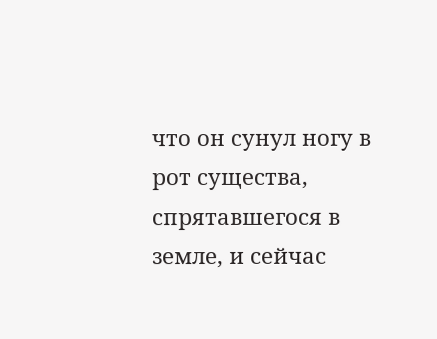что он сунул ногу в рот существа, спрятавшегося в земле, и сейчас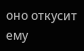оно откусит ему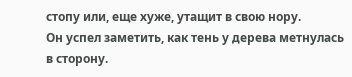стопу или, еще хуже, утащит в свою нору.
Он успел заметить, как тень у дерева метнулась в сторону.